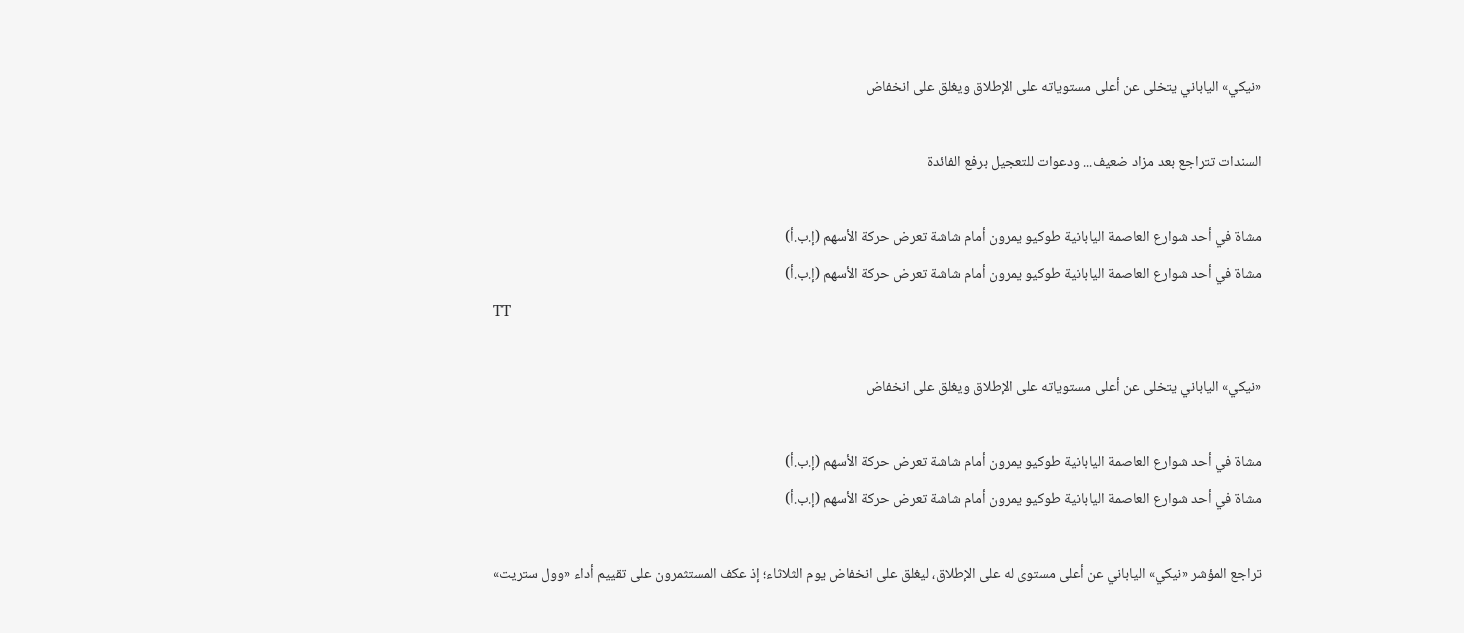«نيكي» الياباني يتخلى عن أعلى مستوياته على الإطلاق ويغلق على انخفاض

السندات تتراجع بعد مزاد ضعيف... ودعوات للتعجيل برفع الفائدة

مشاة في أحد شوارع العاصمة اليابانية طوكيو يمرون أمام شاشة تعرض حركة الأسهم (إ.ب.أ)
مشاة في أحد شوارع العاصمة اليابانية طوكيو يمرون أمام شاشة تعرض حركة الأسهم (إ.ب.أ)
TT

«نيكي» الياباني يتخلى عن أعلى مستوياته على الإطلاق ويغلق على انخفاض

مشاة في أحد شوارع العاصمة اليابانية طوكيو يمرون أمام شاشة تعرض حركة الأسهم (إ.ب.أ)
مشاة في أحد شوارع العاصمة اليابانية طوكيو يمرون أمام شاشة تعرض حركة الأسهم (إ.ب.أ)

تراجع المؤشر «نيكي» الياباني عن أعلى مستوى له على الإطلاق، ليغلق على انخفاض يوم الثلاثاء؛ إذ عكف المستثمرون على تقييم أداء «وول ستريت»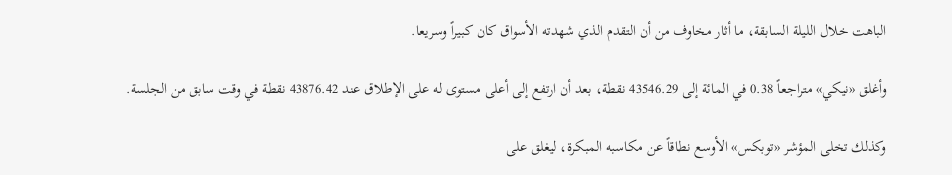الباهت خلال الليلة السابقة، ما أثار مخاوف من أن التقدم الذي شهدته الأسواق كان كبيراً وسريعا.

وأغلق «نيكي» متراجعاً 0.38 في المائة إلى 43546.29 نقطة، بعد أن ارتفع إلى أعلى مستوى له على الإطلاق عند 43876.42 نقطة في وقت سابق من الجلسة.

وكذلك تخلى المؤشر «توبكس» الأوسع نطاقاً عن مكاسبه المبكرة، ليغلق على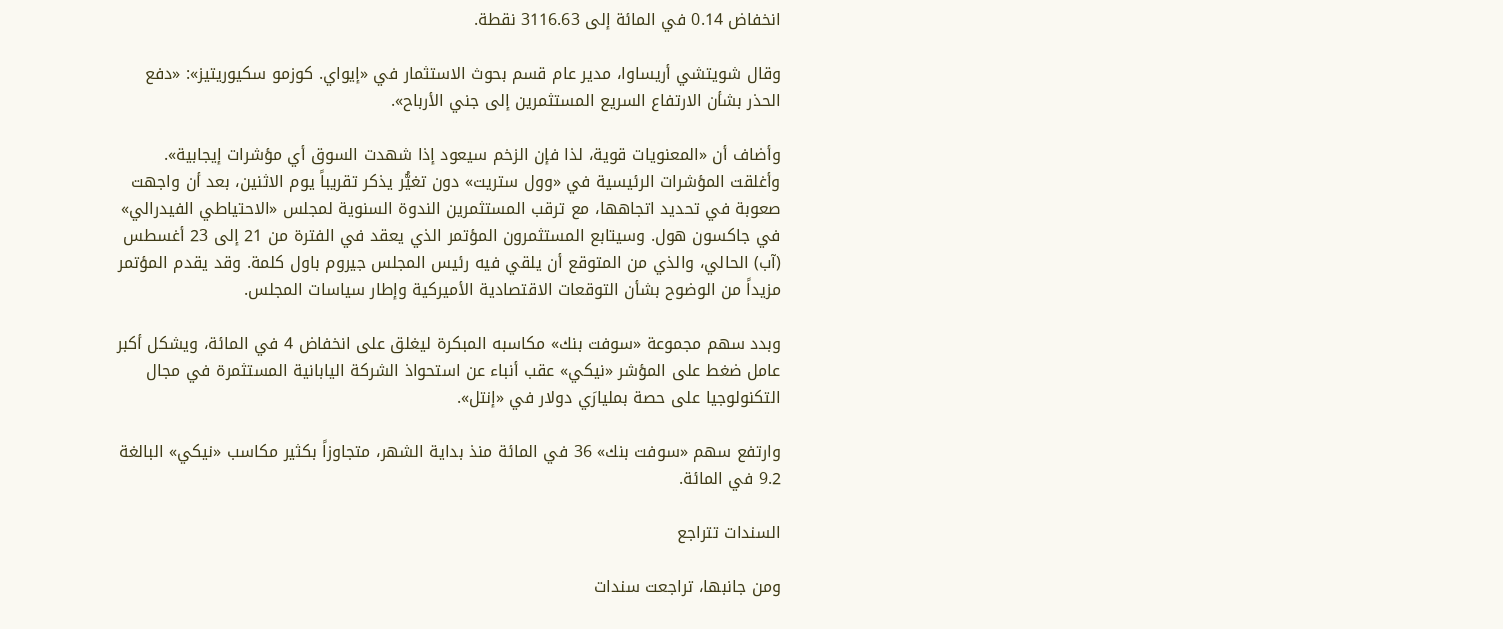انخفاض 0.14 في المائة إلى 3116.63 نقطة.

وقال شويتشي أريساوا، مدير عام قسم بحوث الاستثمار في «إيواي. كوزمو سكيوريتيز»: «دفع الحذر بشأن الارتفاع السريع المستثمرين إلى جني الأرباح».

وأضاف أن «المعنويات قوية، لذا فإن الزخم سيعود إذا شهدت السوق أي مؤشرات إيجابية». وأغلقت المؤشرات الرئيسية في «وول ستريت» دون تغيُّر يذكر تقريباً يوم الاثنين، بعد أن واجهت صعوبة في تحديد اتجاهها، مع ترقب المستثمرين الندوة السنوية لمجلس «الاحتياطي الفيدرالي» في جاكسون هول. وسيتابع المستثمرون المؤتمر الذي يعقد في الفترة من 21 إلى 23 أغسطس (آب) الحالي، والذي من المتوقع أن يلقي فيه رئيس المجلس جيروم باول كلمة. وقد يقدم المؤتمر مزيداً من الوضوح بشأن التوقعات الاقتصادية الأميركية وإطار سياسات المجلس.

وبدد سهم مجموعة «سوفت بنك» مكاسبه المبكرة ليغلق على انخفاض 4 في المائة، ويشكل أكبر عامل ضغط على المؤشر «نيكي» عقب أنباء عن استحواذ الشركة اليابانية المستثمرة في مجال التكنولوجيا على حصة بمليارَي دولار في «إنتل».

وارتفع سهم «سوفت بنك» 36 في المائة منذ بداية الشهر، متجاوزاً بكثير مكاسب «نيكي» البالغة 9.2 في المائة.

السندات تتراجع

ومن جانبها، تراجعت سندات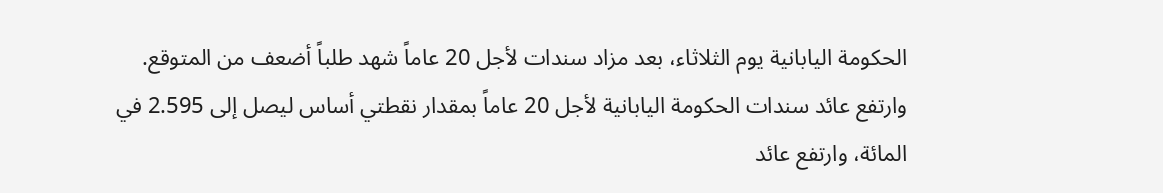الحكومة اليابانية يوم الثلاثاء، بعد مزاد سندات لأجل 20 عاماً شهد طلباً أضعف من المتوقع. وارتفع عائد سندات الحكومة اليابانية لأجل 20 عاماً بمقدار نقطتي أساس ليصل إلى 2.595 في المائة، وارتفع عائد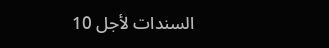السندات لأجل 10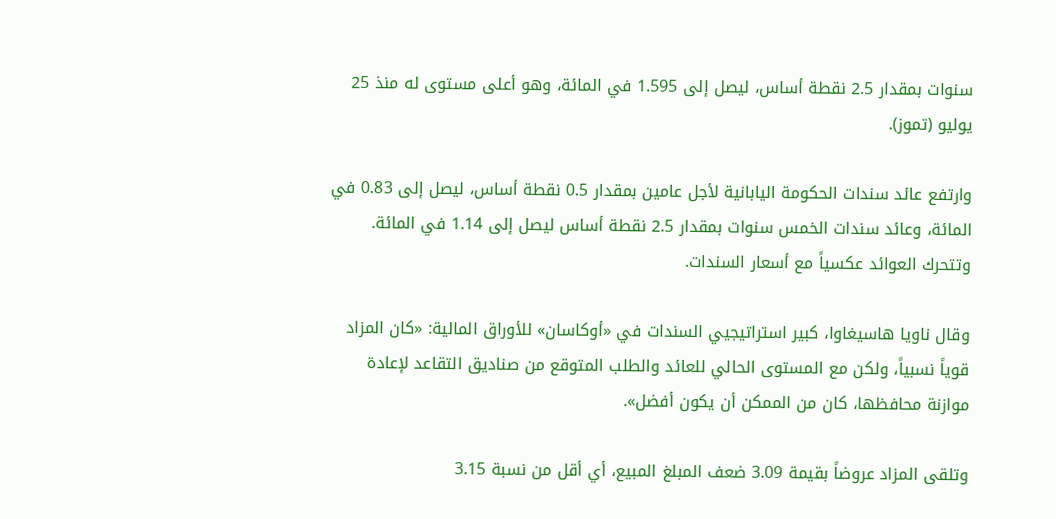سنوات بمقدار 2.5 نقطة أساس، ليصل إلى 1.595 في المائة، وهو أعلى مستوى له منذ 25 يوليو (تموز).

وارتفع عائد سندات الحكومة اليابانية لأجل عامين بمقدار 0.5 نقطة أساس، ليصل إلى 0.83 في المائة، وعائد سندات الخمس سنوات بمقدار 2.5 نقطة أساس ليصل إلى 1.14 في المائة. وتتحرك العوائد عكسياً مع أسعار السندات.

وقال ناويا هاسيغاوا، كبير استراتيجيي السندات في «أوكاسان» للأوراق المالية: «كان المزاد قوياً نسبياً، ولكن مع المستوى الحالي للعائد والطلب المتوقع من صناديق التقاعد لإعادة موازنة محافظها، كان من الممكن أن يكون أفضل».

وتلقى المزاد عروضاً بقيمة 3.09 ضعف المبلغ المبيع، أي أقل من نسبة 3.15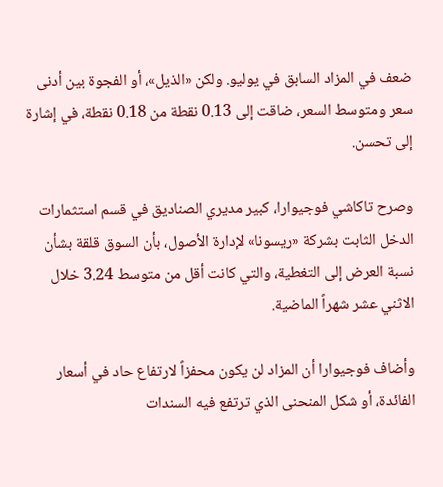ضعف في المزاد السابق في يوليو. ولكن «الذيل»، أو الفجوة بين أدنى سعر ومتوسط السعر، ضاقت إلى 0.13 نقطة من 0.18 نقطة، في إشارة إلى تحسن.

وصرح تاكاشي فوجيوارا، كبير مديري الصناديق في قسم استثمارات الدخل الثابت بشركة «ريسونا» لإدارة الأصول، بأن السوق قلقة بشأن نسبة العرض إلى التغطية، والتي كانت أقل من متوسط 3.24 خلال الاثني عشر شهراً الماضية.

وأضاف فوجيوارا أن المزاد لن يكون محفزاً لارتفاع حاد في أسعار الفائدة، أو شكل المنحنى الذي ترتفع فيه السندات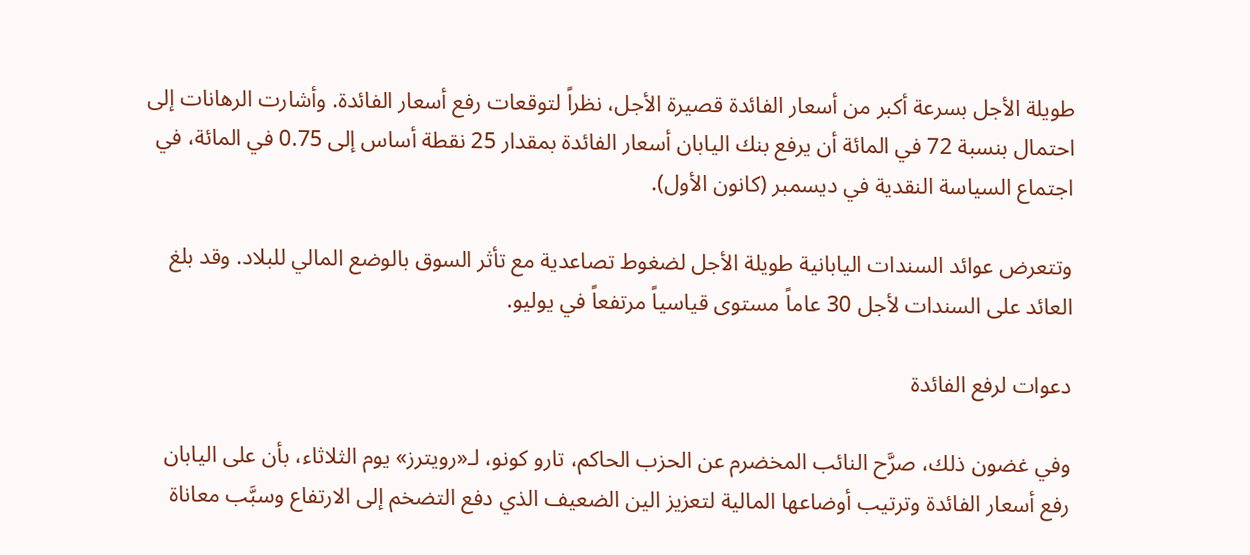طويلة الأجل بسرعة أكبر من أسعار الفائدة قصيرة الأجل، نظراً لتوقعات رفع أسعار الفائدة. وأشارت الرهانات إلى احتمال بنسبة 72 في المائة أن يرفع بنك اليابان أسعار الفائدة بمقدار 25 نقطة أساس إلى 0.75 في المائة، في اجتماع السياسة النقدية في ديسمبر (كانون الأول).

وتتعرض عوائد السندات اليابانية طويلة الأجل لضغوط تصاعدية مع تأثر السوق بالوضع المالي للبلاد. وقد بلغ العائد على السندات لأجل 30 عاماً مستوى قياسياً مرتفعاً في يوليو.

دعوات لرفع الفائدة

وفي غضون ذلك، صرَّح النائب المخضرم عن الحزب الحاكم، تارو كونو، لـ«رويترز» يوم الثلاثاء، بأن على اليابان رفع أسعار الفائدة وترتيب أوضاعها المالية لتعزيز الين الضعيف الذي دفع التضخم إلى الارتفاع وسبَّب معاناة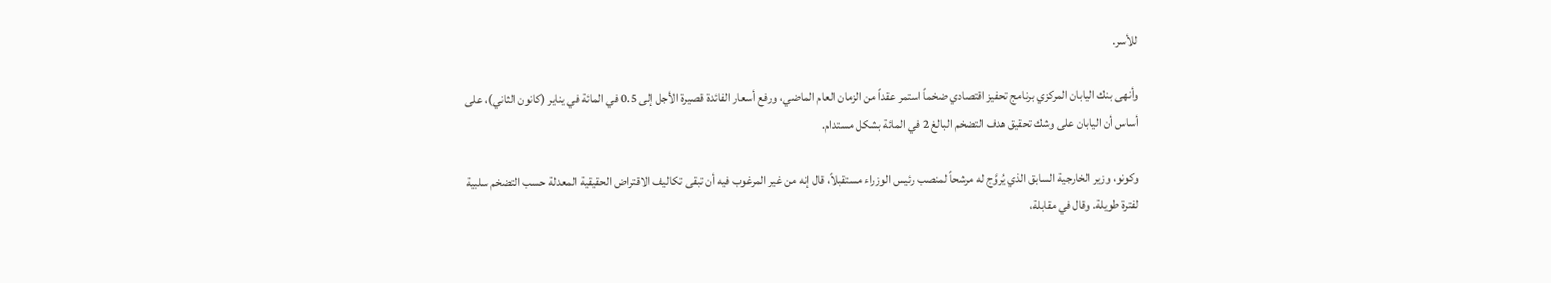للأسر.

وأنهى بنك اليابان المركزي برنامج تحفيز اقتصادي ضخماً استمر عقداً من الزمان العام الماضي، ورفع أسعار الفائدة قصيرة الأجل إلى 0.5 في المائة في يناير (كانون الثاني)، على أساس أن اليابان على وشك تحقيق هدف التضخم البالغ 2 في المائة بشكل مستدام.

وكونو، وزير الخارجية السابق الذي يُروَّج له مرشحاً لمنصب رئيس الوزراء مستقبلاً، قال إنه من غير المرغوب فيه أن تبقى تكاليف الاقتراض الحقيقية المعدلة حسب التضخم سلبية لفترة طويلة. وقال في مقابلة،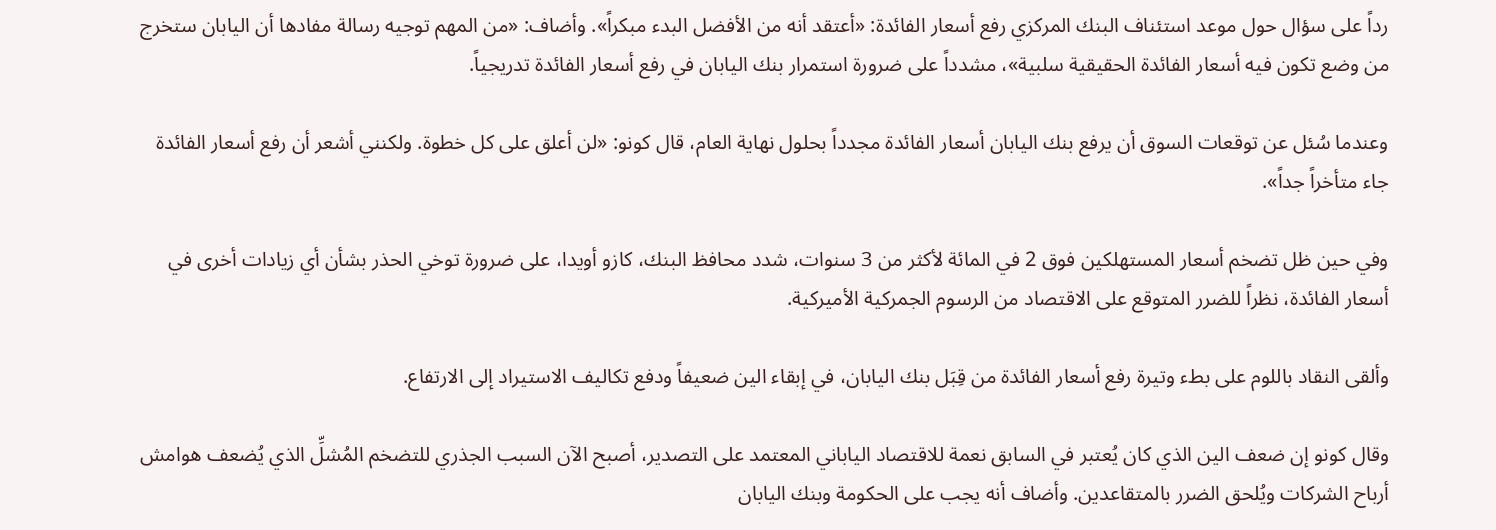رداً على سؤال حول موعد استئناف البنك المركزي رفع أسعار الفائدة: «أعتقد أنه من الأفضل البدء مبكراً». وأضاف: «من المهم توجيه رسالة مفادها أن اليابان ستخرج من وضع تكون فيه أسعار الفائدة الحقيقية سلبية»، مشدداً على ضرورة استمرار بنك اليابان في رفع أسعار الفائدة تدريجياً.

وعندما سُئل عن توقعات السوق أن يرفع بنك اليابان أسعار الفائدة مجدداً بحلول نهاية العام، قال كونو: «لن أعلق على كل خطوة. ولكنني أشعر أن رفع أسعار الفائدة جاء متأخراً جداً».

وفي حين ظل تضخم أسعار المستهلكين فوق 2 في المائة لأكثر من 3 سنوات، شدد محافظ البنك، كازو أويدا، على ضرورة توخي الحذر بشأن أي زيادات أخرى في أسعار الفائدة، نظراً للضرر المتوقع على الاقتصاد من الرسوم الجمركية الأميركية.

وألقى النقاد باللوم على بطء وتيرة رفع أسعار الفائدة من قِبَل بنك اليابان، في إبقاء الين ضعيفاً ودفع تكاليف الاستيراد إلى الارتفاع.

وقال كونو إن ضعف الين الذي كان يُعتبر في السابق نعمة للاقتصاد الياباني المعتمد على التصدير، أصبح الآن السبب الجذري للتضخم المُشلِّ الذي يُضعف هوامش أرباح الشركات ويُلحق الضرر بالمتقاعدين. وأضاف أنه يجب على الحكومة وبنك اليابان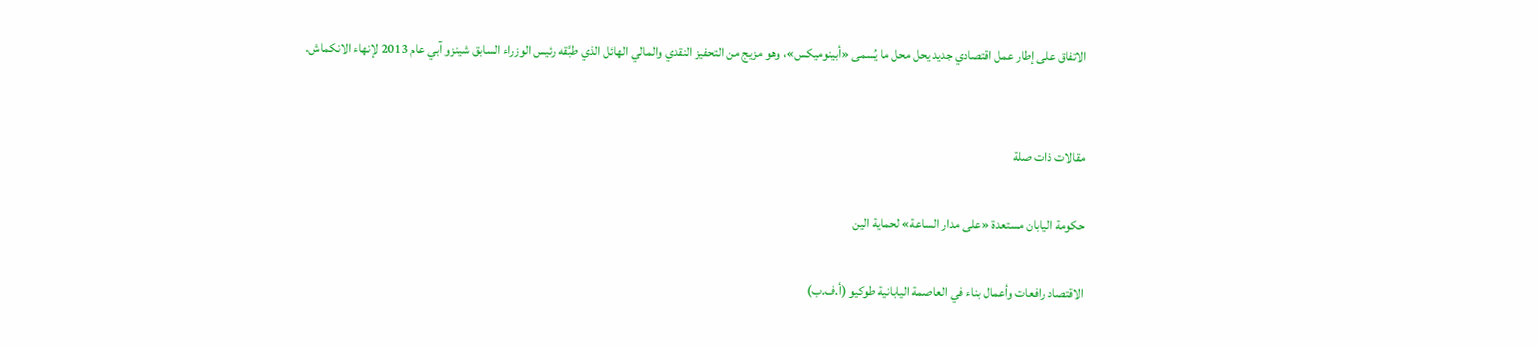الاتفاق على إطار عمل اقتصادي جديد يحل محل ما يُسمى «أبينوميكس»، وهو مزيج من التحفيز النقدي والمالي الهائل الذي طبَّقه رئيس الوزراء السابق شينزو آبي عام 2013 لإنهاء الانكماش.


مقالات ذات صلة

حكومة اليابان مستعدة «على مدار الساعة» لحماية الين

الاقتصاد رافعات وأعمال بناء في العاصمة اليابانية طوكيو (أ.ف.ب)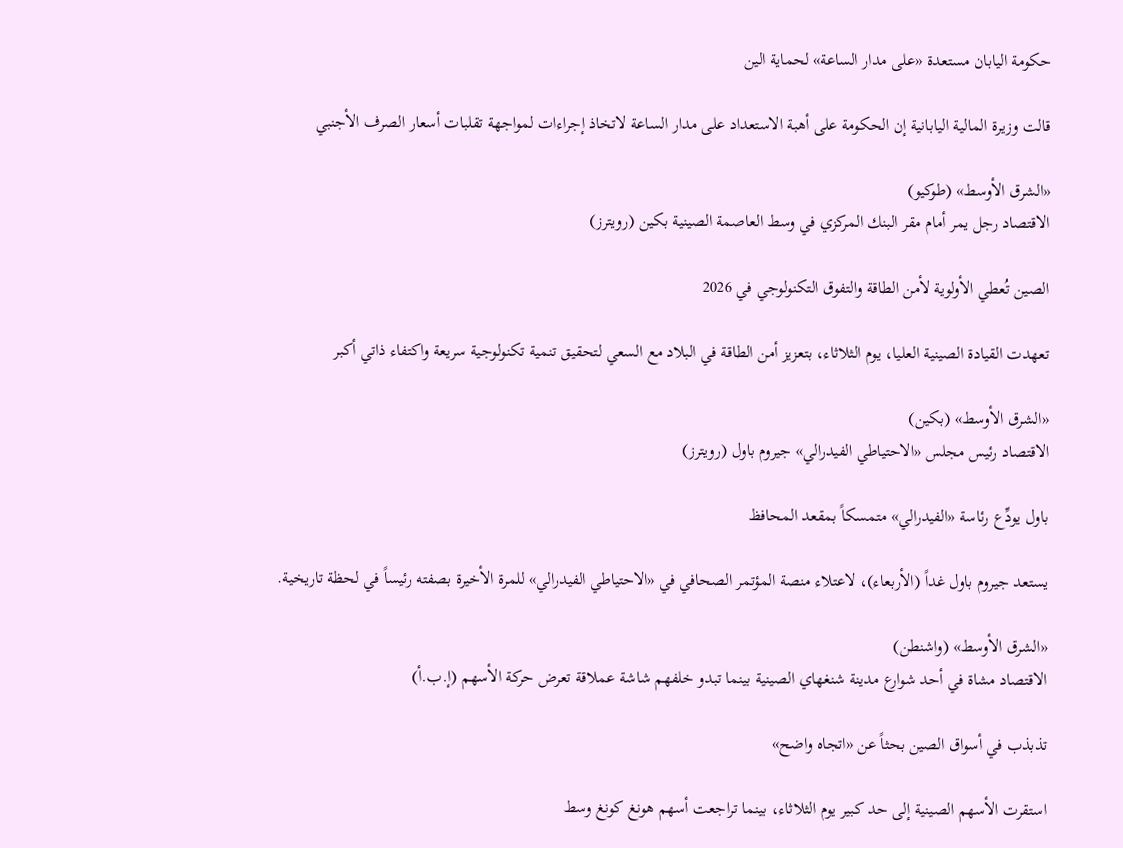حكومة اليابان مستعدة «على مدار الساعة» لحماية الين

قالت وزيرة المالية اليابانية إن الحكومة على أهبة الاستعداد على مدار الساعة لاتخاذ إجراءات لمواجهة تقلبات أسعار الصرف الأجنبي

«الشرق الأوسط» (طوكيو)
الاقتصاد رجل يمر أمام مقر البنك المركزي في وسط العاصمة الصينية بكين (رويترز)

الصين تُعطي الأولوية لأمن الطاقة والتفوق التكنولوجي في 2026

تعهدت القيادة الصينية العليا، يوم الثلاثاء، بتعزيز أمن الطاقة في البلاد مع السعي لتحقيق تنمية تكنولوجية سريعة واكتفاء ذاتي أكبر

«الشرق الأوسط» (بكين)
الاقتصاد رئيس مجلس «الاحتياطي الفيدرالي» جيروم باول (رويترز)

باول يودِّع رئاسة «الفيدرالي» متمسكاً بمقعد المحافظ

يستعد جيروم باول غداً (الأربعاء)، لاعتلاء منصة المؤتمر الصحافي في «الاحتياطي الفيدرالي» للمرة الأخيرة بصفته رئيساً في لحظة تاريخية.

«الشرق الأوسط» (واشنطن)
الاقتصاد مشاة في أحد شوارع مدينة شنغهاي الصينية بينما تبدو خلفهم شاشة عملاقة تعرض حركة الأسهم (إ.ب.أ)

تذبذب في أسواق الصين بحثاً عن «اتجاه واضح»

استقرت الأسهم الصينية إلى حد كبير يوم الثلاثاء، بينما تراجعت أسهم هونغ كونغ وسط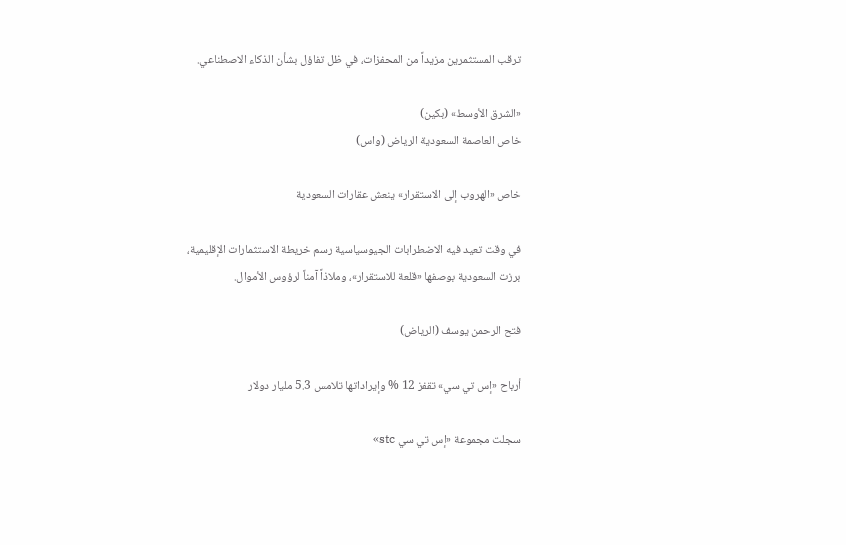ترقب المستثمرين مزيداً من المحفزات، في ظل تفاؤل بشأن الذكاء الاصطناعي.

«الشرق الأوسط» (بكين)
خاص العاصمة السعودية الرياض (واس)

خاص «الهروب إلى الاستقرار» ينعش عقارات السعودية

في وقت تعيد فيه الاضطرابات الجيوسياسية رسم خريطة الاستثمارات الإقليمية، برزت السعودية بوصفها «قلعة للاستقرار»، وملاذاً آمناً لرؤوس الأموال.

فتح الرحمن يوسف (الرياض)

أرباح «إس تي سي» تقفز 12 % وإيراداتها تلامس 5.3 مليار دولار

سجلت مجموعة «إس تي سي stc»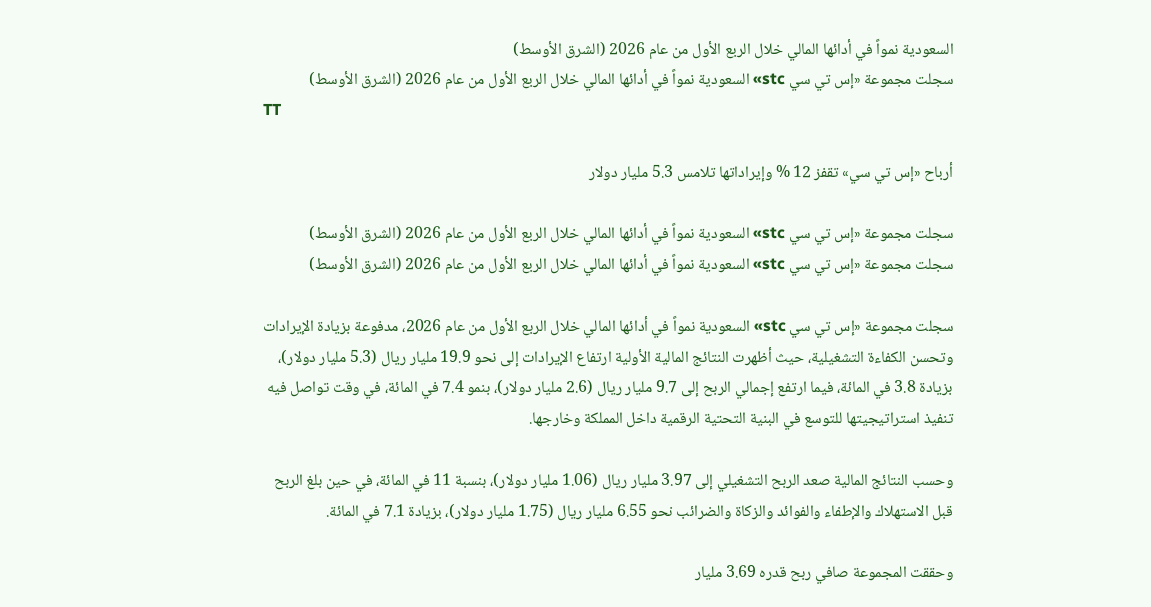السعودية نمواً في أدائها المالي خلال الربع الأول من عام 2026 (الشرق الأوسط)
سجلت مجموعة «إس تي سي stc» السعودية نمواً في أدائها المالي خلال الربع الأول من عام 2026 (الشرق الأوسط)
TT

أرباح «إس تي سي» تقفز 12 % وإيراداتها تلامس 5.3 مليار دولار

سجلت مجموعة «إس تي سي stc» السعودية نمواً في أدائها المالي خلال الربع الأول من عام 2026 (الشرق الأوسط)
سجلت مجموعة «إس تي سي stc» السعودية نمواً في أدائها المالي خلال الربع الأول من عام 2026 (الشرق الأوسط)

سجلت مجموعة «إس تي سي stc» السعودية نمواً في أدائها المالي خلال الربع الأول من عام 2026، مدفوعة بزيادة الإيرادات وتحسن الكفاءة التشغيلية، حيث أظهرت النتائج المالية الأولية ارتفاع الإيرادات إلى نحو 19.9 مليار ريال (5.3 مليار دولار)، بزيادة 3.8 في المائة، فيما ارتفع إجمالي الربح إلى 9.7 مليار ريال (2.6 مليار دولار)، بنمو 7.4 في المائة، في وقت تواصل فيه تنفيذ استراتيجيتها للتوسع في البنية التحتية الرقمية داخل المملكة وخارجها.

وحسب النتائج المالية صعد الربح التشغيلي إلى 3.97 مليار ريال (1.06 مليار دولار)، بنسبة 11 في المائة، في حين بلغ الربح قبل الاستهلاك والإطفاء والفوائد والزكاة والضرائب نحو 6.55 مليار ريال (1.75 مليار دولار)، بزيادة 7.1 في المائة.

وحققت المجموعة صافي ربح قدره 3.69 مليار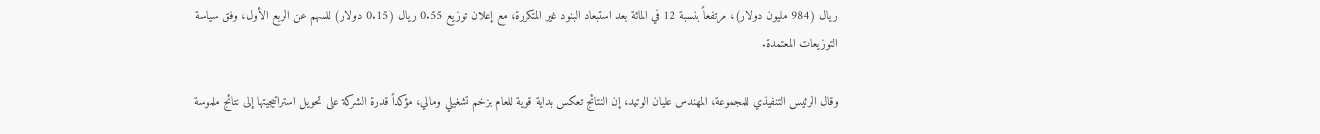ريال (984 مليون دولار)، مرتفعاً بنسبة 12 في المائة بعد استبعاد البنود غير المتكررة، مع إعلان توزيع 0.55 ريال (0.15 دولار) للسهم عن الربع الأول، وفق سياسة التوزيعات المعتمدة.

وقال الرئيس التنفيذي للمجموعة، المهندس عليان الوتيد، إن النتائج تعكس بداية قوية للعام بزخم تشغيلي ومالي، مؤكداً قدرة الشركة على تحويل استراتيجيتها إلى نتائج ملموسة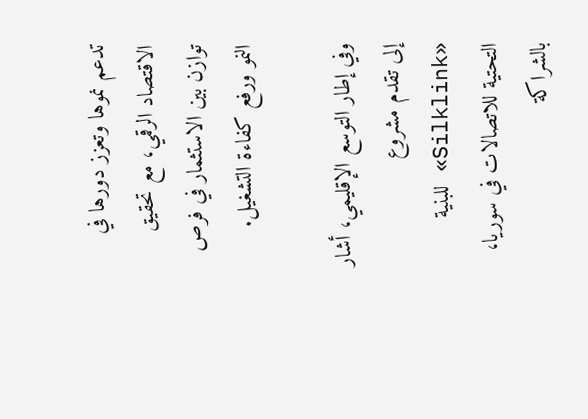تدعم نموها وتعزز دورها في الاقتصاد الرقمي، مع تحقيق توازن بين الاستثمار في فرص النمو ورفع كفاءة التشغيل.

وفي إطار التوسع الإقليمي، أشار إلى تقدم مشروع «Silklink» للبنية التحتية للاتصالات في سوريا، بالشراكة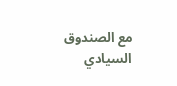مع الصندوق السيادي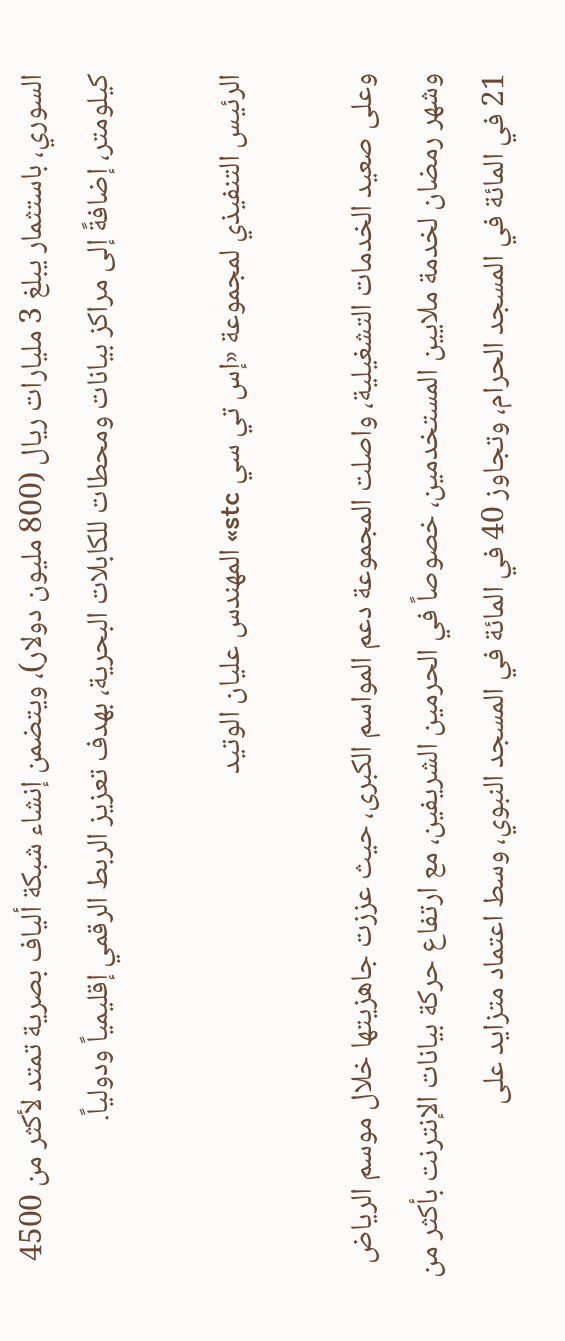السوري، باستثمار يبلغ 3 مليارات ريال (800 مليون دولار)، ويتضمن إنشاء شبكة ألياف بصرية تمتد لأكثر من 4500 كيلومتر، إضافةً إلى مراكز بيانات ومحطات للكابلات البحرية، بهدف تعزيز الربط الرقمي إقليمياً ودولياً.

الرئيس التنفيذي لمجموعة «إس تي سي stc» المهندس عليان الوتيد

وعلى صعيد الخدمات التشغيلية، واصلت المجموعة دعم المواسم الكبرى، حيث عززت جاهزيتها خلال موسم الرياض وشهر رمضان لخدمة ملايين المستخدمين، خصوصاً في الحرمين الشريفين، مع ارتفاع حركة بيانات الإنترنت بأكثر من 21 في المائة في المسجد الحرام، وتجاوز 40 في المائة في المسجد النبوي، وسط اعتماد متزايد على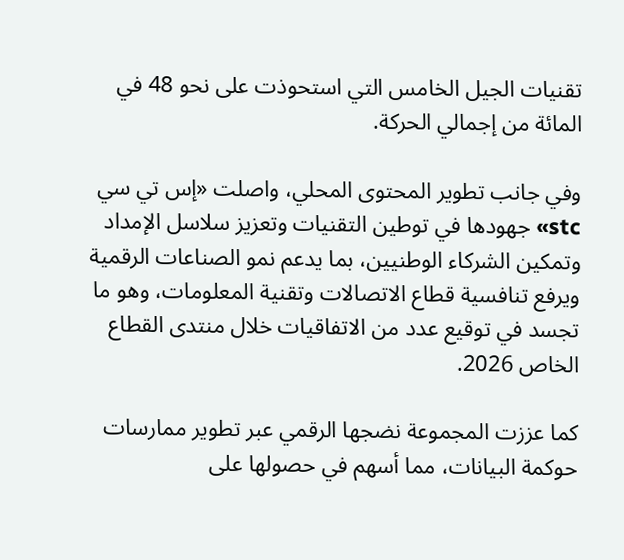تقنيات الجيل الخامس التي استحوذت على نحو 48 في المائة من إجمالي الحركة.

وفي جانب تطوير المحتوى المحلي، واصلت «إس تي سي stc» جهودها في توطين التقنيات وتعزيز سلاسل الإمداد وتمكين الشركاء الوطنيين، بما يدعم نمو الصناعات الرقمية ويرفع تنافسية قطاع الاتصالات وتقنية المعلومات، وهو ما تجسد في توقيع عدد من الاتفاقيات خلال منتدى القطاع الخاص 2026.

كما عززت المجموعة نضجها الرقمي عبر تطوير ممارسات حوكمة البيانات، مما أسهم في حصولها على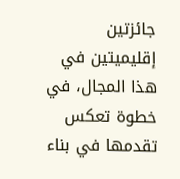جائزتين إقليميتين في هذا المجال، في خطوة تعكس تقدمها في بناء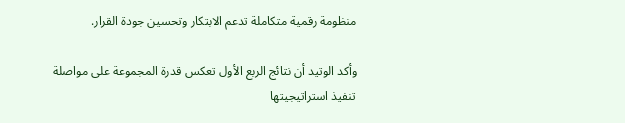منظومة رقمية متكاملة تدعم الابتكار وتحسين جودة القرار.

وأكد الوتيد أن نتائج الربع الأول تعكس قدرة المجموعة على مواصلة تنفيذ استراتيجيتها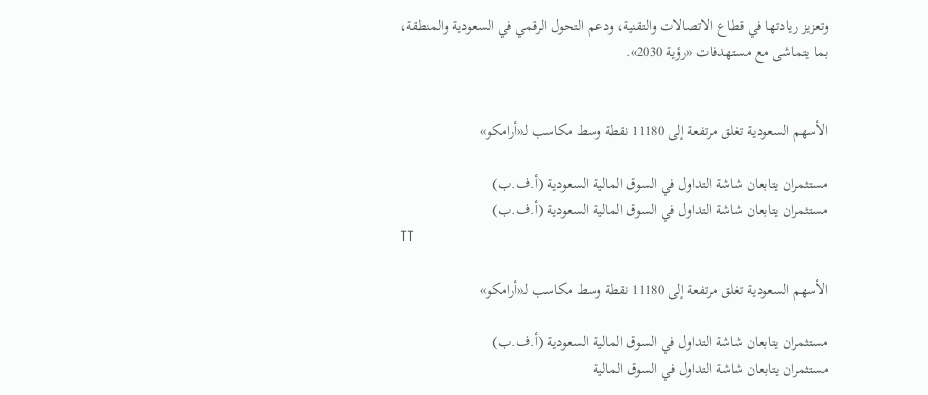وتعزيز ريادتها في قطاع الاتصالات والتقنية، ودعم التحول الرقمي في السعودية والمنطقة، بما يتماشى مع مستهدفات «رؤية 2030».


الأسهم السعودية تغلق مرتفعة إلى 11180 نقطة وسط مكاسب لـ«أرامكو»

مستثمران يتابعان شاشة التداول في السوق المالية السعودية (أ.ف.ب)
مستثمران يتابعان شاشة التداول في السوق المالية السعودية (أ.ف.ب)
TT

الأسهم السعودية تغلق مرتفعة إلى 11180 نقطة وسط مكاسب لـ«أرامكو»

مستثمران يتابعان شاشة التداول في السوق المالية السعودية (أ.ف.ب)
مستثمران يتابعان شاشة التداول في السوق المالية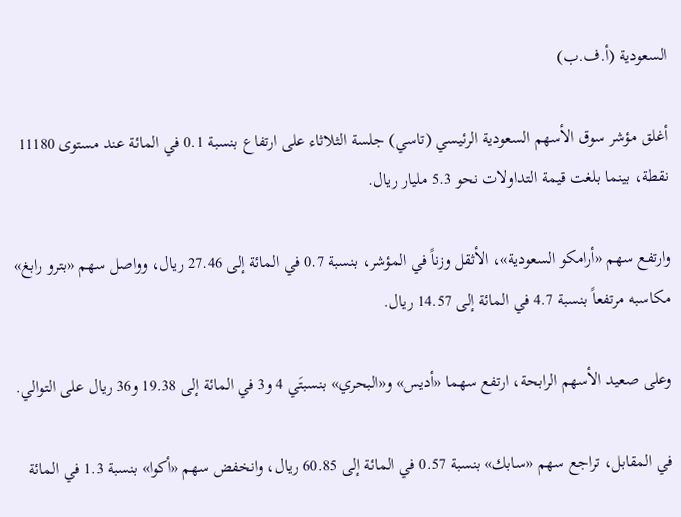السعودية (أ.ف.ب)

أغلق مؤشر سوق الأسهم السعودية الرئيسي (تاسي) جلسة الثلاثاء على ارتفاع بنسبة 0.1 في المائة عند مستوى 11180 نقطة، بينما بلغت قيمة التداولات نحو 5.3 مليار ريال.

وارتفع سهم «أرامكو السعودية»، الأثقل وزناً في المؤشر، بنسبة 0.7 في المائة إلى 27.46 ريال، وواصل سهم «بترو رابغ» مكاسبه مرتفعاً بنسبة 4.7 في المائة إلى 14.57 ريال.

وعلى صعيد الأسهم الرابحة، ارتفع سهما «أديس» و«البحري» بنسبتَي 4 و3 في المائة إلى 19.38 و36 ريال على التوالي.

في المقابل، تراجع سهم «سابك» بنسبة 0.57 في المائة إلى 60.85 ريال، وانخفض سهم «أكوا» بنسبة 1.3 في المائة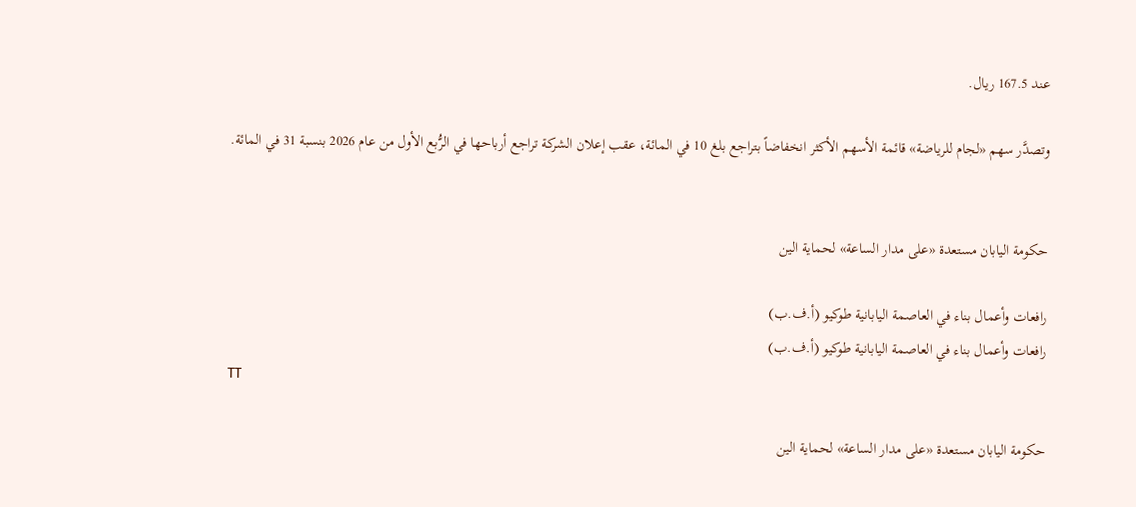عند 167.5 ريال.

وتصدَّر سهم «لجام للرياضة» قائمة الأسهم الأكثر انخفاضاً بتراجع بلغ 10 في المائة، عقب إعلان الشركة تراجع أرباحها في الرُّبع الأول من عام 2026 بنسبة 31 في المائة.


حكومة اليابان مستعدة «على مدار الساعة» لحماية الين

رافعات وأعمال بناء في العاصمة اليابانية طوكيو (أ.ف.ب)
رافعات وأعمال بناء في العاصمة اليابانية طوكيو (أ.ف.ب)
TT

حكومة اليابان مستعدة «على مدار الساعة» لحماية الين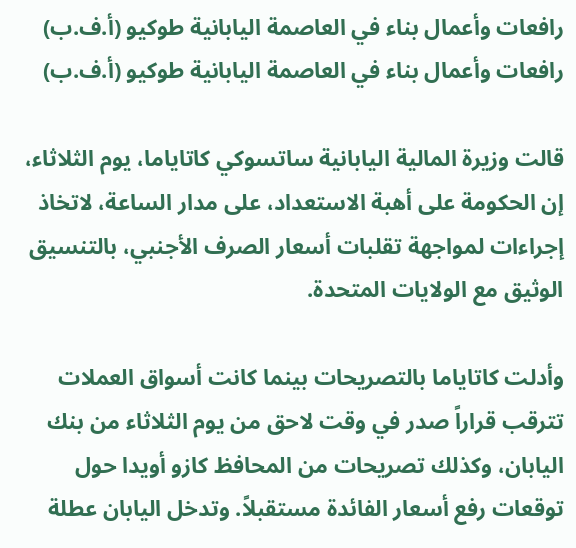رافعات وأعمال بناء في العاصمة اليابانية طوكيو (أ.ف.ب)
رافعات وأعمال بناء في العاصمة اليابانية طوكيو (أ.ف.ب)

قالت وزيرة المالية اليابانية ساتسوكي كاتاياما، يوم الثلاثاء، إن الحكومة على أهبة الاستعداد، على مدار الساعة، لاتخاذ إجراءات لمواجهة تقلبات أسعار الصرف الأجنبي، بالتنسيق الوثيق مع الولايات المتحدة.

وأدلت كاتاياما بالتصريحات بينما كانت أسواق العملات تترقب قراراً صدر في وقت لاحق من يوم الثلاثاء من بنك اليابان، وكذلك تصريحات من المحافظ كازو أويدا حول توقعات رفع أسعار الفائدة مستقبلاً. وتدخل اليابان عطلة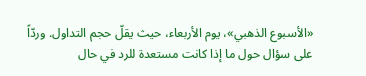«الأسبوع الذهبي»، يوم الأربعاء، حيث يقلّ حجم التداول. وردّاً على سؤال حول ما إذا كانت مستعدة للرد في حال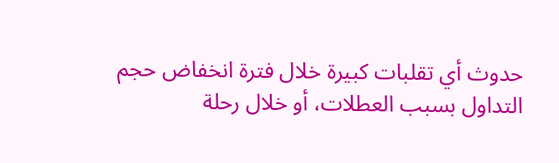حدوث أي تقلبات كبيرة خلال فترة انخفاض حجم التداول بسبب العطلات، أو خلال رحلة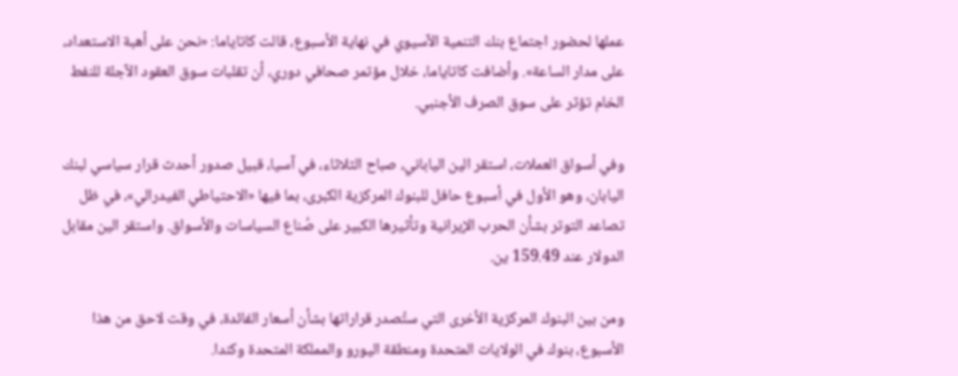عملها لحضور اجتماع بنك التنمية الآسيوي في نهاية الأسبوع، قالت كاتاياما: «نحن على أهبة الاستعداد، على مدار الساعة». وأضافت كاتاياما، خلال مؤتمر صحافي دوري، أن تقلبات سوق العقود الآجلة للنفط الخام تؤثر على سوق الصرف الأجنبي.

وفي أسواق العملات، استقر الين الياباني، صباح الثلاثاء، في آسيا، قبيل صدور أحدث قرار سياسي لبنك اليابان، وهو الأول في أسبوع حافل للبنوك المركزية الكبرى، بما فيها «الاحتياطي الفيدرالي»، في ظل تصاعد التوتر بشأن الحرب الإيرانية وتأثيرها الكبير على صُناع السياسات والأسواق. واستقر الين مقابل الدولار عند 159.49 ين.

ومن بين البنوك المركزية الأخرى التي ستُصدر قراراتها بشأن أسعار الفائدة، في وقت لاحق من هذا الأسبوع، بنوك في الولايات المتحدة ومنطقة اليورو والمملكة المتحدة وكندا.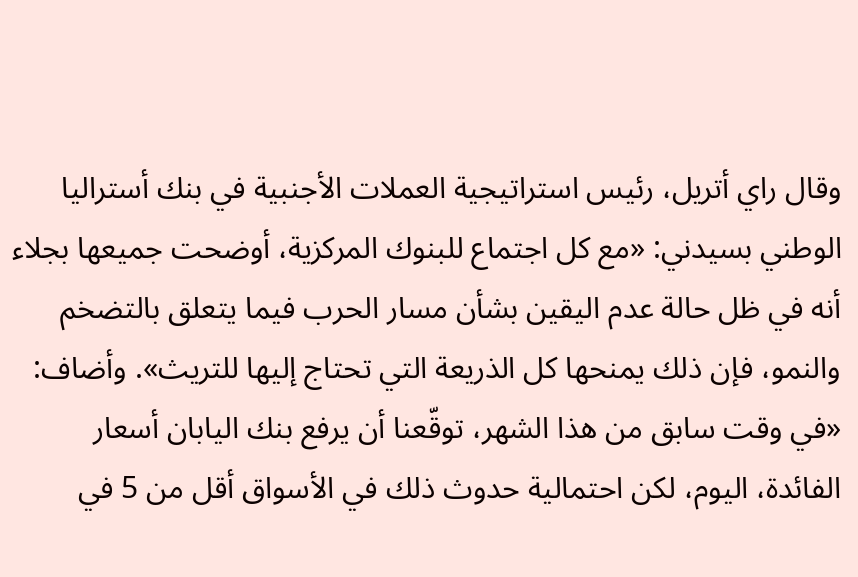وقال راي أتريل، رئيس استراتيجية العملات الأجنبية في بنك أستراليا الوطني بسيدني: «مع كل اجتماع للبنوك المركزية، أوضحت جميعها بجلاء أنه في ظل حالة عدم اليقين بشأن مسار الحرب فيما يتعلق بالتضخم والنمو، فإن ذلك يمنحها كل الذريعة التي تحتاج إليها للتريث». وأضاف: «في وقت سابق من هذا الشهر، توقّعنا أن يرفع بنك اليابان أسعار الفائدة، اليوم، لكن احتمالية حدوث ذلك في الأسواق أقل من 5 في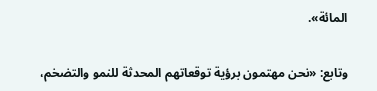المائة».

وتابع: «نحن مهتمون برؤية توقعاتهم المحدثة للنمو والتضخم،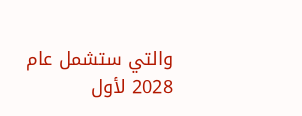والتي ستشمل عام 2028 لأول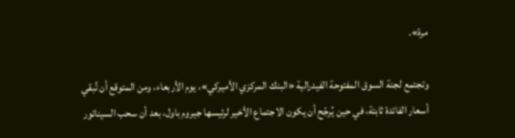مرة».

وتجتمع لجنة السوق المفتوحة الفيدرالية «البنك المركزي الأميركي»، يوم الأربعاء، ومن المتوقع أن تُبقي أسعار الفائدة ثابتة، في حين يُرجّح أن يكون الاجتماع الأخير لرئيسها جيروم باول، بعد أن سحب السيناتور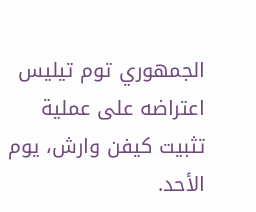الجمهوري توم تيليس اعتراضه على عملية تثبيت كيفن وارش، يوم الأحد.